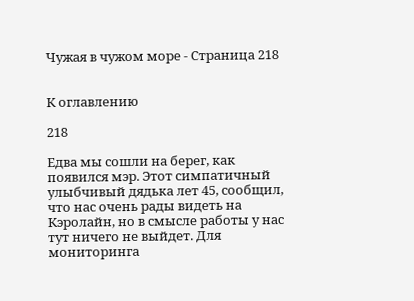Чужая в чужом море - Страница 218


К оглавлению

218

Едва мы сошли на берег, как появился мэр. Этот симпатичный улыбчивый дядька лет 45, сообщил, что нас очень рады видеть на Кэролайн, но в смысле работы у нас тут ничего не выйдет. Для мониторинга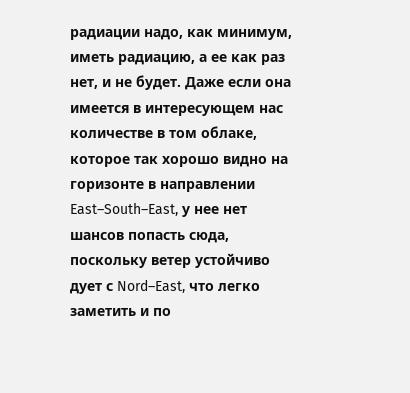радиации надо, как минимум, иметь радиацию, а ее как раз нет, и не будет. Даже если она имеется в интересующем нас количестве в том облаке, которое так хорошо видно на горизонте в направлении East–South–East, у нее нет шансов попасть сюда, поскольку ветер устойчиво дует с Nord–East, что легко заметить и по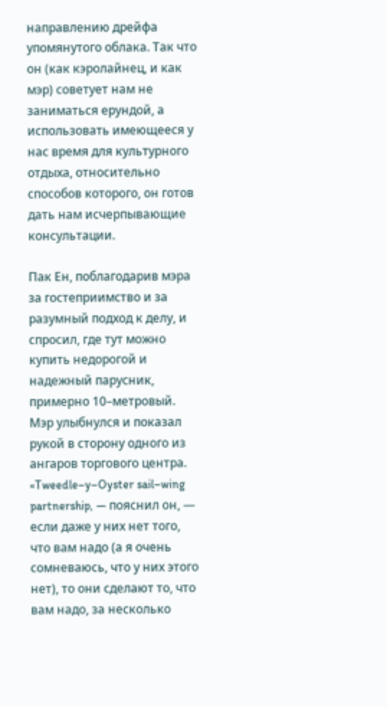направлению дрейфа упомянутого облака. Так что он (как кэролайнец, и как мэр) советует нам не заниматься ерундой, а использовать имеющееся у нас время для культурного отдыха, относительно способов которого, он готов дать нам исчерпывающие консультации.

Пак Ен, поблагодарив мэра за гостеприимство и за разумный подход к делу, и спросил, где тут можно купить недорогой и надежный парусник, примерно 10–метровый. Мэр улыбнулся и показал рукой в сторону одного из ангаров торгового центра. «Tweedle–y–Oyster sail–wing partnership, — пояснил он, — если даже у них нет того, что вам надо (а я очень сомневаюсь, что у них этого нет), то они сделают то, что вам надо, за несколько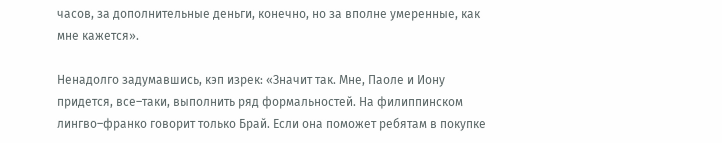часов, за дополнительные деньги, конечно, но за вполне умеренные, как мне кажется».

Ненадолго задумавшись, кэп изрек: «Значит так. Мне, Паоле и Иону придется, все–таки, выполнить ряд формальностей. На филиппинском лингво–франко говорит только Брай. Если она поможет ребятам в покупке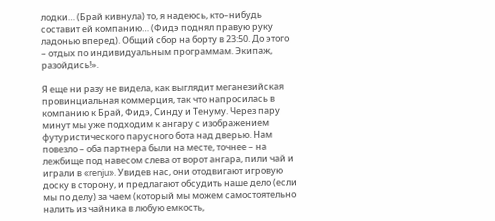лодки… (Брай кивнула) то, я надеюсь, кто–нибудь составит ей компанию… (Фидэ поднял правую руку ладонью вперед). Общий сбор на борту в 23:50. До этого – отдых по индивидуальным программам. Экипаж, разойдись!».

Я еще ни разу не видела, как выглядит меганезийская провинциальная коммерция, так что напросилась в компанию к Брай, Фидэ, Синду и Тенуму. Через пару минут мы уже подходим к ангару с изображением футуристического парусного бота над дверью. Нам повезло – оба партнера были на месте, точнее – на лежбище под навесом слева от ворот ангара, пили чай и играли в «renju». Увидев нас, они отодвигают игровую доску в сторону, и предлагают обсудить наше дело (если мы по делу) за чаем (который мы можем самостоятельно налить из чайника в любую емкость,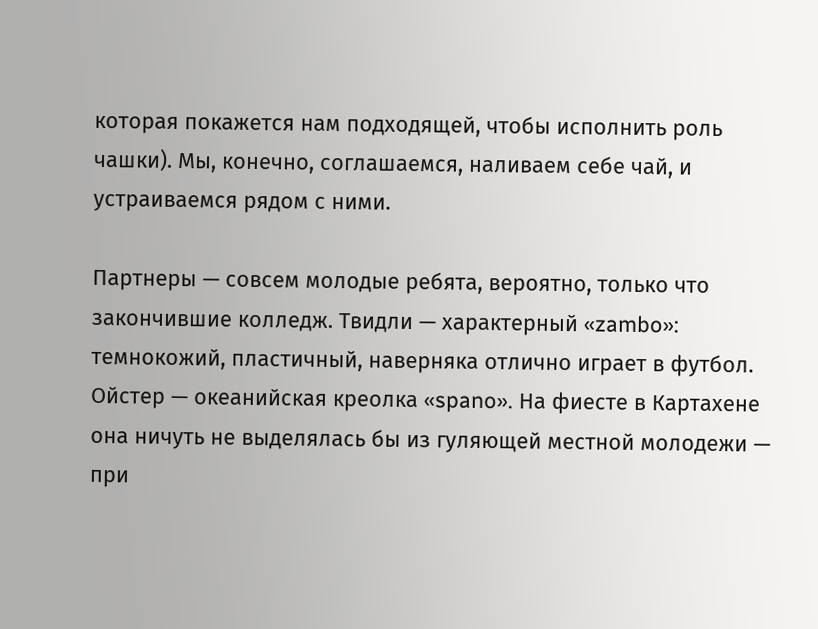которая покажется нам подходящей, чтобы исполнить роль чашки). Мы, конечно, соглашаемся, наливаем себе чай, и устраиваемся рядом с ними.

Партнеры — совсем молодые ребята, вероятно, только что закончившие колледж. Твидли — характерный «zambo»: темнокожий, пластичный, наверняка отлично играет в футбол. Ойстер — океанийская креолка «spano». На фиесте в Картахене она ничуть не выделялась бы из гуляющей местной молодежи — при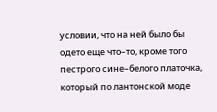условии, что на ней было бы одето еще что–то, кроме того пестрого сине–белого платочка, который по лантонской моде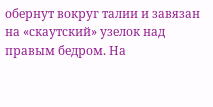обернут вокруг талии и завязан на «скаутский» узелок над правым бедром. На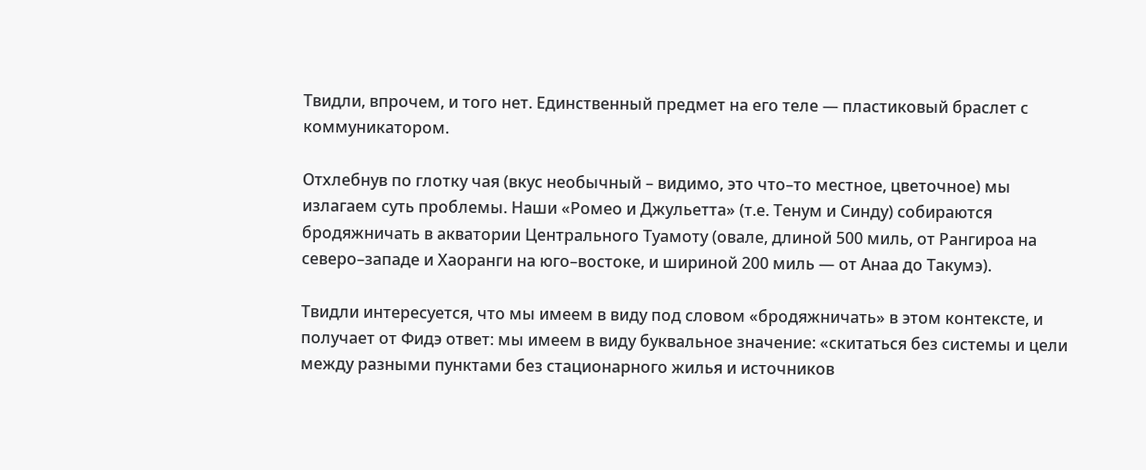Твидли, впрочем, и того нет. Единственный предмет на его теле — пластиковый браслет с коммуникатором.

Отхлебнув по глотку чая (вкус необычный – видимо, это что–то местное, цветочное) мы излагаем суть проблемы. Наши «Ромео и Джульетта» (т.е. Тенум и Синду) собираются бродяжничать в акватории Центрального Туамоту (овале, длиной 500 миль, от Рангироа на северо–западе и Хаоранги на юго–востоке, и шириной 200 миль — от Анаа до Такумэ).

Твидли интересуется, что мы имеем в виду под словом «бродяжничать» в этом контексте, и получает от Фидэ ответ: мы имеем в виду буквальное значение: «скитаться без системы и цели между разными пунктами без стационарного жилья и источников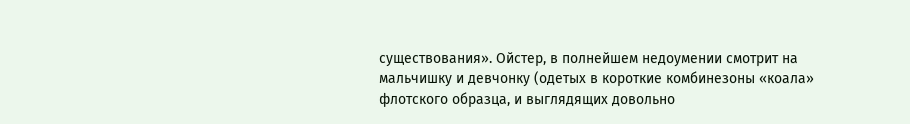существования». Ойстер, в полнейшем недоумении смотрит на мальчишку и девчонку (одетых в короткие комбинезоны «коала» флотского образца, и выглядящих довольно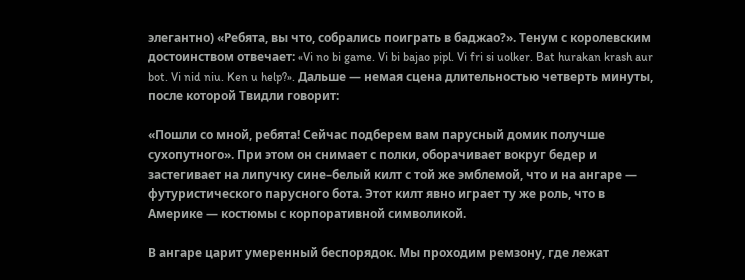элегантно) «Ребята, вы что, собрались поиграть в баджао?». Тенум с королевским достоинством отвечает: «Vi no bi game. Vi bi bajao pipl. Vi fri si uolker. Bat hurakan krash aur bot. Vi nid niu. Ken u help?». Дальше — немая сцена длительностью четверть минуты, после которой Твидли говорит:

«Пошли со мной, ребята! Сейчас подберем вам парусный домик получше сухопутного». При этом он снимает с полки, оборачивает вокруг бедер и застегивает на липучку сине–белый килт с той же эмблемой, что и на ангаре — футуристического парусного бота. Этот килт явно играет ту же роль, что в Америке — костюмы с корпоративной символикой.

В ангаре царит умеренный беспорядок. Мы проходим ремзону, где лежат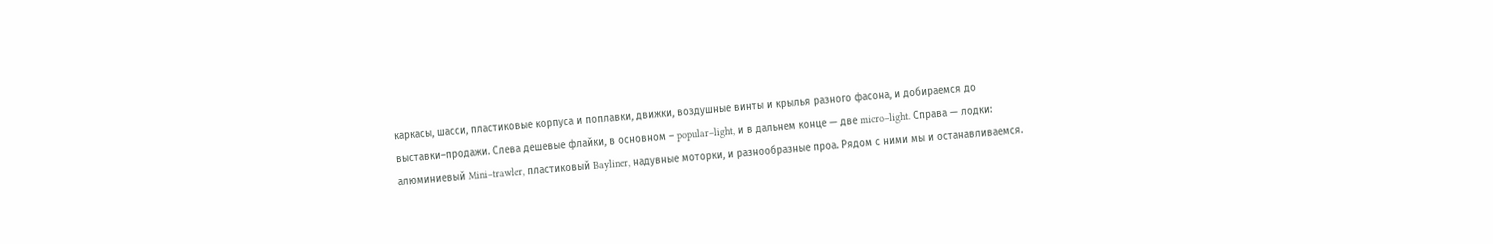каркасы, шасси, пластиковые корпуса и поплавки, движки, воздушные винты и крылья разного фасона, и добираемся до выставки–продажи. Слева дешевые флайки, в основном – popular–light, и в дальнем конце — две micro–light. Справа — лодки: алюминиевый Mini–trawler, пластиковый Bayliner, надувные моторки, и разнообразные проа. Рядом с ними мы и останавливаемся.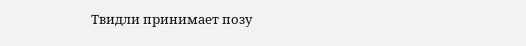Твидли принимает позу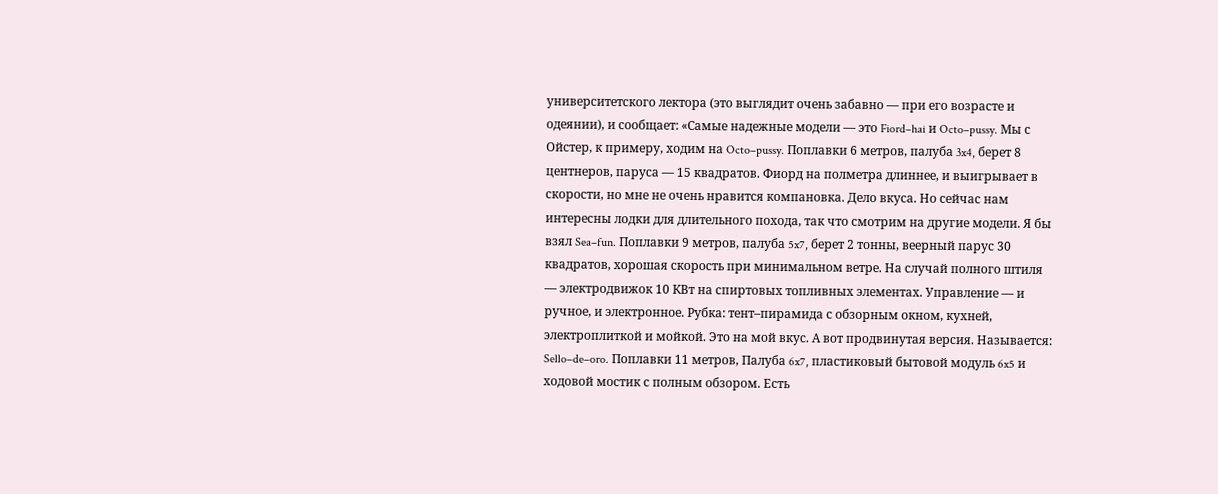университетского лектора (это выглядит очень забавно — при его возрасте и одеянии), и сообщает: «Самые надежные модели — это Fiord–hai и Octo–pussy. Мы с Ойстер, к примеру, ходим на Octo–pussy. Поплавки 6 метров, палуба 3x4, берет 8 центнеров, паруса — 15 квадратов. Фиорд на полметра длиннее, и выигрывает в скорости, но мне не очень нравится компановка. Дело вкуса. Но сейчас нам интересны лодки для длительного похода, так что смотрим на другие модели. Я бы взял Sea–fun. Поплавки 9 метров, палуба 5x7, берет 2 тонны, веерный парус 30 квадратов, хорошая скорость при минимальном ветре. На случай полного штиля — электродвижок 10 КВт на спиртовых топливных элементах. Управление — и ручное, и электронное. Рубка: тент–пирамида с обзорным окном, кухней, электроплиткой и мойкой. Это на мой вкус. А вот продвинутая версия. Называется: Sello–de–oro. Поплавки 11 метров, Палуба 6x7, пластиковый бытовой модуль 6x5 и ходовой мостик с полным обзором. Есть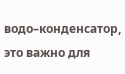водо–конденсатор, это важно для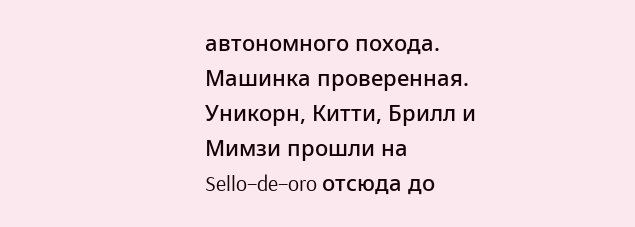автономного похода. Машинка проверенная. Уникорн, Китти, Брилл и Мимзи прошли на Sello–de–oro отсюда до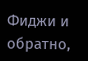Фиджи и обратно,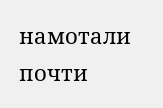намотали почти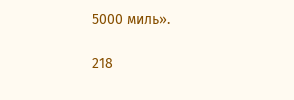5000 миль».

218